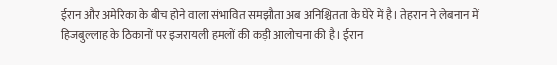ईरान और अमेरिका के बीच होने वाला संभावित समझौता अब अनिश्चितता के घेरे में है। तेहरान ने लेबनान में हिजबुल्लाह के ठिकानों पर इजरायली हमलों की कड़ी आलोचना की है। ईरान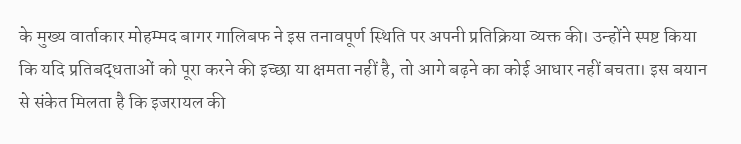के मुख्य वार्ताकार मोहम्मद बागर गालिबफ ने इस तनावपूर्ण स्थिति पर अपनी प्रतिक्रिया व्यक्त की। उन्होंने स्पष्ट किया कि यदि प्रतिबद्धताओं को पूरा करने की इच्छा या क्षमता नहीं है, तो आगे बढ़ने का कोई आधार नहीं बचता। इस बयान से संकेत मिलता है कि इजरायल की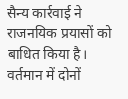सैन्य कार्रवाई ने राजनयिक प्रयासों को बाधित किया है। वर्तमान में दोनों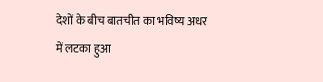देशों के बीच बातचीत का भविष्य अधर में लटका हुआ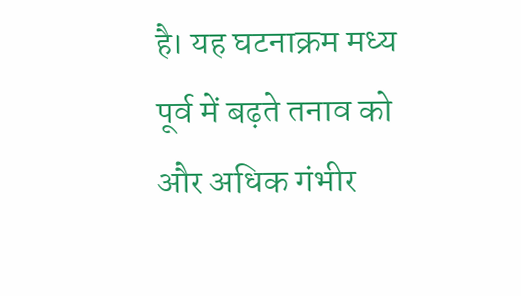है। यह घटनाक्रम मध्य पूर्व में बढ़ते तनाव को और अधिक गंभीर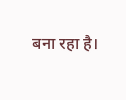बना रहा है।